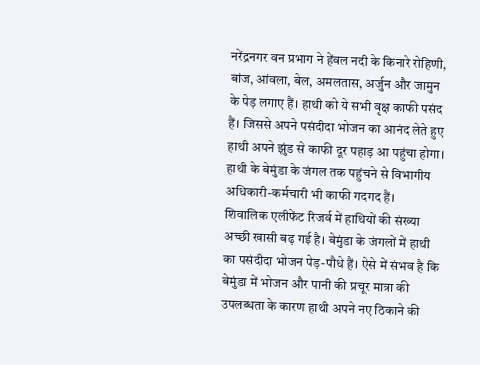नरेंद्रनगर वन प्रभाग ने हेंवल नदी के किनारे रोहिणी, बांज, आंवला, बेल, अमलतास, अर्जुन और जामुन के पेड़ लगाए हैं। हाथी को ये सभी वृक्ष काफी पसंद हैं। जिससे अपने पसंदीदा भोजन का आनंद लेते हुए हाथी अपने झुंड से काफी दूर पहाड़ आ पहुंचा होगा। हाथी के बेमुंडा के जंगल तक पहुंचने से विभागीय अधिकारी-कर्मचारी भी काफी गदगद हैं।
शिवालिक एलीफेंट रिजर्व में हाथियों की संख्या अच्छी खासी बढ़ गई है। बेमुंडा के जंगलों में हाथी का पसंदीदा भोजन पेड़-पौधे हैं। ऐसे में संभव है कि बेमुंडा में भोजन और पानी की प्रचूर मात्रा की उपलब्धता के कारण हाथी अपने नए ठिकाने की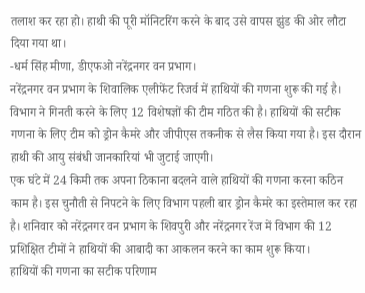तलाश कर रहा हो। हाथी की पूरी मॉनिटरिंग करने के बाद उसे वापस झुंड की ओर लौटा दिया गया था।
-धर्म सिंह मीणा, डीएफओ नरेंद्रनगर वन प्रभाग।
नरेंद्रनगर वन प्रभाग के शिवालिक एलीफेंट रिजर्व में हाथियों की गणना शुरू की गई है। विभाग ने गिनती करने के लिए 12 विशेषज्ञों की टीम गठित की है। हाथियों की सटीक गणना के लिए टीम को ड्रोन कैमरे और जीपीएस तकनीक से लैस किया गया है। इस दौरान हाथी की आयु संबंधी जानकारियां भी जुटाई जाएगी।
एक घंटे में 24 किमी तक अपना ठिकाना बदलने वाले हाथियों की गणना करना कठिन काम है। इस चुनौती से निपटने के लिए विभाग पहली बार ड्रोन कैमरे का इस्तेमाल कर रहा है। शनिवार को नरेंद्रनगर वन प्रभाग के शिवपुरी और नरेंद्रनगर रेंज में विभाग की 12 प्रशिक्षित टीमों ने हाथियों की आबादी का आकलन करने का काम शुरू किया।
हाथियों की गणना का सटीक परिणाम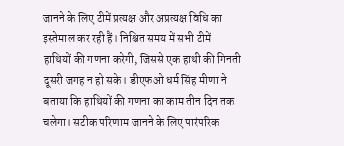जानने के लिए टीमें प्रत्यक्ष और अप्रत्यक्ष विधि का इस्तेमाल कर रही हैं। निश्चित समय में सभी टीमें हाथियों की गणना करेगी, जिससे एक हाथी की गिनती दूसरी जगह न हो सके। डीएफओ धर्म सिंह मीणा ने बताया कि हाथियों की गणना का काम तीन दिन तक चलेगा। सटीक परिणाम जानने के लिए पारंपरिक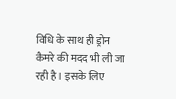विधि के साथ ही ड्रोन कैमरे की मदद भी ली जा रही है। इसके लिए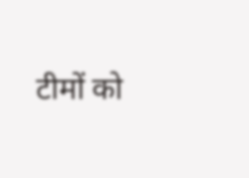टीमों को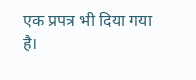एक प्रपत्र भी दिया गया है।